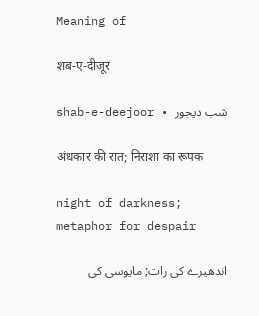Meaning of

शब-ए-दीजूर

shab-e-deejoor • شب دیجور

अंधकार की रात; निराशा का रूपक

night of darkness; metaphor for despair

اندھیرے کی رات; مایوسی کی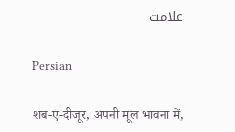علامت

Persian

शब-ए-दीजूर, अपनी मूल भावना में,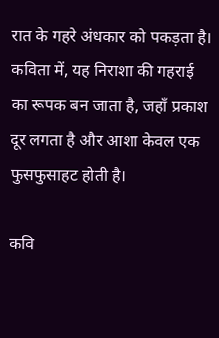रात के गहरे अंधकार को पकड़ता है। कविता में, यह निराशा की गहराई का रूपक बन जाता है, जहाँ प्रकाश दूर लगता है और आशा केवल एक फुसफुसाहट होती है।

कवि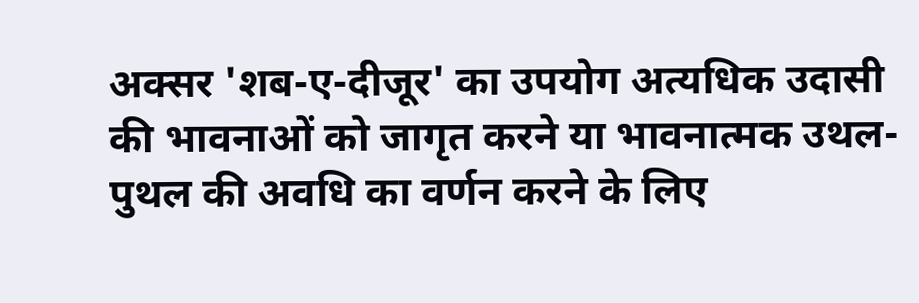अक्सर 'शब-ए-दीजूर' का उपयोग अत्यधिक उदासी की भावनाओं को जागृत करने या भावनात्मक उथल-पुथल की अवधि का वर्णन करने के लिए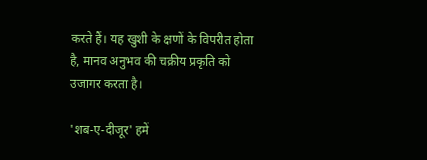करते हैं। यह खुशी के क्षणों के विपरीत होता है, मानव अनुभव की चक्रीय प्रकृति को उजागर करता है।

'शब-ए-दीजूर' हमें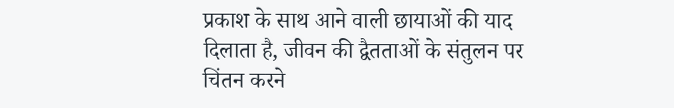प्रकाश के साथ आने वाली छायाओं की याद दिलाता है, जीवन की द्वैतताओं के संतुलन पर चिंतन करने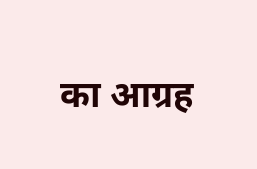का आग्रह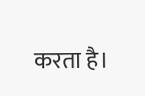करता है।